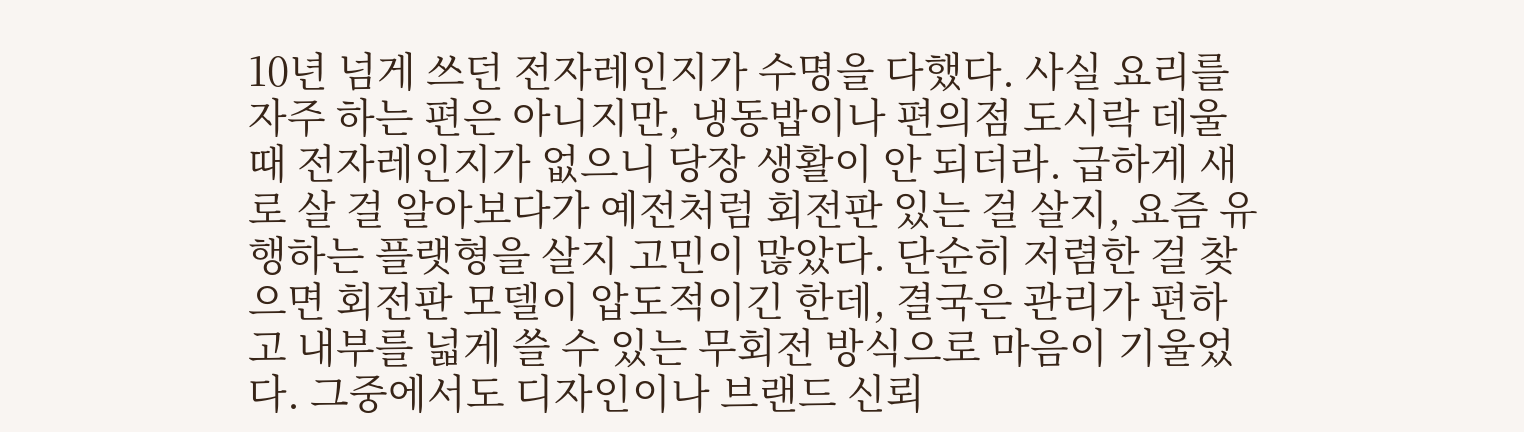10년 넘게 쓰던 전자레인지가 수명을 다했다. 사실 요리를 자주 하는 편은 아니지만, 냉동밥이나 편의점 도시락 데울 때 전자레인지가 없으니 당장 생활이 안 되더라. 급하게 새로 살 걸 알아보다가 예전처럼 회전판 있는 걸 살지, 요즘 유행하는 플랫형을 살지 고민이 많았다. 단순히 저렴한 걸 찾으면 회전판 모델이 압도적이긴 한데, 결국은 관리가 편하고 내부를 넓게 쓸 수 있는 무회전 방식으로 마음이 기울었다. 그중에서도 디자인이나 브랜드 신뢰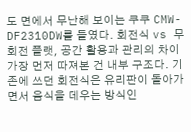도 면에서 무난해 보이는 쿠쿠 CMW-DF2310DW를 들였다. 회전식 vs 무회전 플랫, 공간 활용과 관리의 차이 가장 먼저 따져본 건 내부 구조다. 기존에 쓰던 회전식은 유리판이 돌아가면서 음식을 데우는 방식인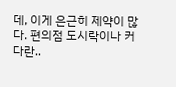데, 이게 은근히 제약이 많다. 편의점 도시락이나 커다란..